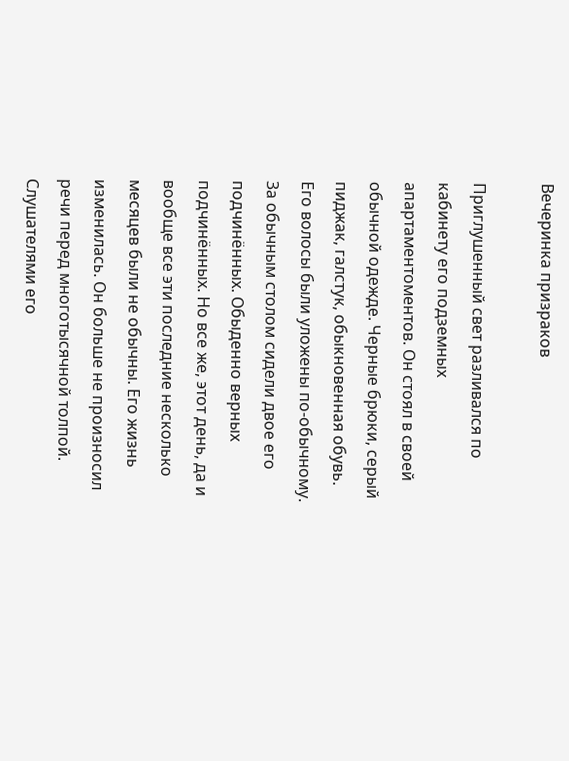Вечеринка призраков

Приглушенный свет разливался по кабинету его подземных апартаментоментов. Он стоял в своей обычной одежде. Черные брюки, серый пиджак, галстук, обыкновенная обувь. Его волосы были уложены по-обычному. За обычным столом сидели двое его подчинённых. Обыденно верных подчинённых. Но все же, этот день, да и вообще все эти последние несколько месяцев были не обычны. Его жизнь изменилась. Он больше не произносил речи перед многотысячной толпой. Слушателями его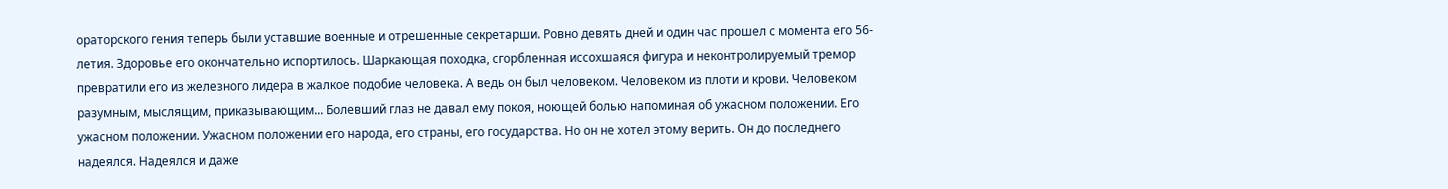ораторского гения теперь были уставшие военные и отрешенные секретарши. Ровно девять дней и один час прошел с момента его 56-летия. Здоровье его окончательно испортилось. Шаркающая походка, сгорбленная иссохшаяся фигура и неконтролируемый тремор превратили его из железного лидера в жалкое подобие человека. А ведь он был человеком. Человеком из плоти и крови. Человеком разумным, мыслящим, приказывающим... Болевший глаз не давал ему покоя, ноющей болью напоминая об ужасном положении. Его ужасном положении. Ужасном положении его народа, его страны, его государства. Но он не хотел этому верить. Он до последнего надеялся. Надеялся и даже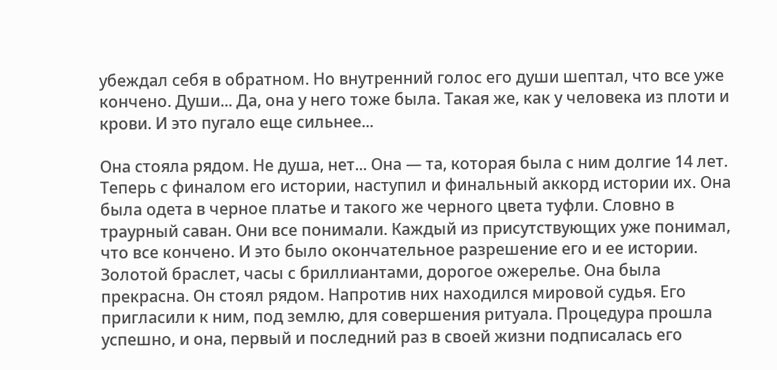убеждал себя в обратном. Но внутренний голос его души шептал, что все уже кончено. Души... Да, она у него тоже была. Такая же, как у человека из плоти и крови. И это пугало еще сильнее...

Она стояла рядом. Не душа, нет... Она — та, которая была с ним долгие 14 лет. Теперь с финалом его истории, наступил и финальный аккорд истории их. Она была одета в черное платье и такого же черного цвета туфли. Словно в траурный саван. Они все понимали. Каждый из присутствующих уже понимал, что все кончено. И это было окончательное разрешение его и ее истории. Золотой браслет, часы с бриллиантами, дорогое ожерелье. Она была прекрасна. Он стоял рядом. Напротив них находился мировой судья. Его пригласили к ним, под землю, для совершения ритуала. Процедура прошла успешно, и она, первый и последний раз в своей жизни подписалась его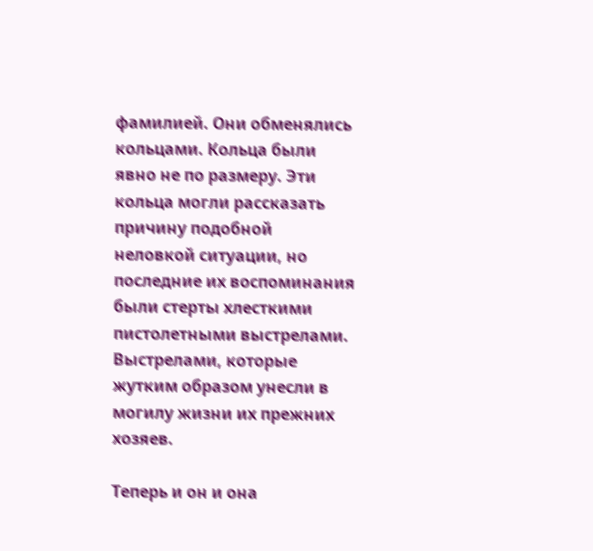фамилией. Они обменялись кольцами. Кольца были явно не по размеру. Эти кольца могли рассказать причину подобной неловкой ситуации, но последние их воспоминания были стерты хлесткими пистолетными выстрелами. Выстрелами, которые жутким образом унесли в могилу жизни их прежних хозяев.

Теперь и он и она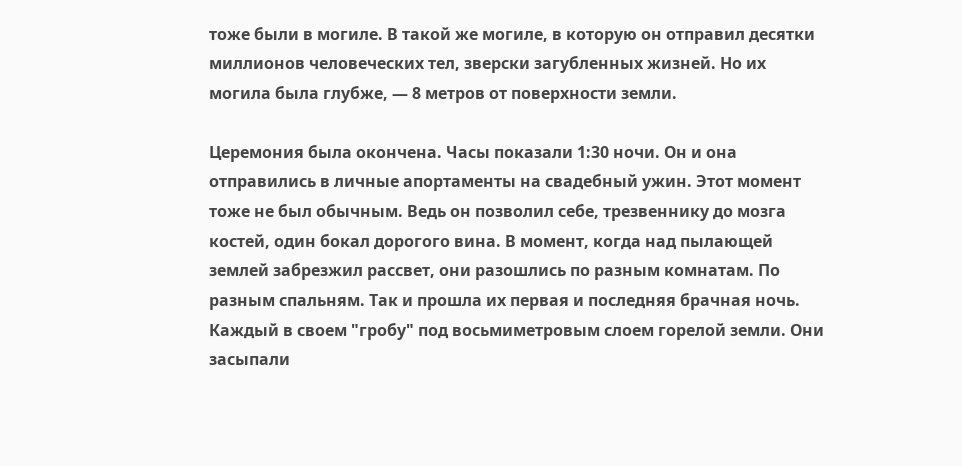тоже были в могиле. В такой же могиле, в которую он отправил десятки миллионов человеческих тел, зверски загубленных жизней. Но их могила была глубже, — 8 метров от поверхности земли.

Церемония была окончена. Часы показали 1:30 ночи. Он и она отправились в личные апортаменты на свадебный ужин. Этот момент тоже не был обычным. Ведь он позволил себе, трезвеннику до мозга костей, один бокал дорогого вина. В момент, когда над пылающей землей забрезжил рассвет, они разошлись по разным комнатам. По разным спальням. Так и прошла их первая и последняя брачная ночь. Каждый в своем "гробу" под восьмиметровым слоем горелой земли. Они засыпали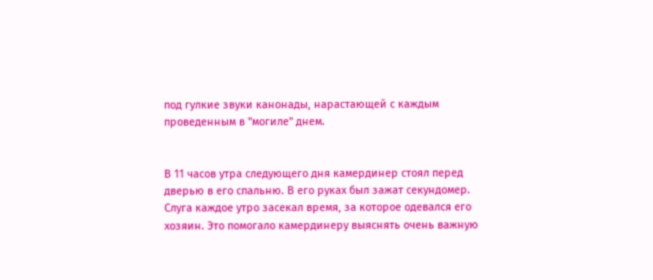под гулкие звуки канонады, нарастающей с каждым проведенным в "могиле" днем.


В 11 часов утра следующего дня камердинер стоял перед дверью в его спальню. В его руках был зажат секундомер. Слуга каждое утро засекал время, за которое одевался его хозяин. Это помогало камердинеру выяснять очень важную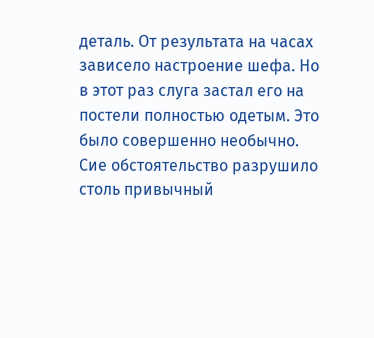деталь. От результата на часах зависело настроение шефа. Но в этот раз слуга застал его на постели полностью одетым. Это было совершенно необычно. Сие обстоятельство разрушило столь привычный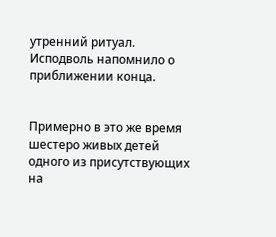утренний ритуал. Исподволь напомнило о приближении конца.


Примерно в это же время шестеро живых детей одного из присутствующих на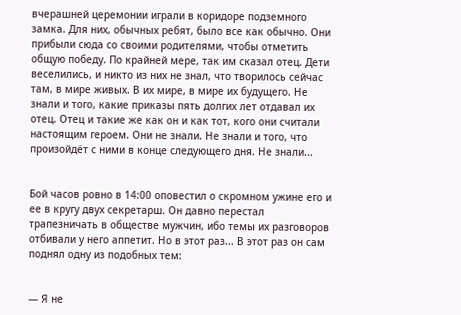вчерашней церемонии играли в коридоре подземного замка. Для них, обычных ребят, было все как обычно. Они прибыли сюда со своими родителями, чтобы отметить общую победу. По крайней мере, так им сказал отец. Дети веселились, и никто из них не знал, что творилось сейчас там, в мире живых. В их мире, в мире их будущего. Не знали и того, какие приказы пять долгих лет отдавал их отец. Отец и такие же как он и как тот, кого они считали настоящим героем. Они не знали. Не знали и того, что произойдёт с ними в конце следующего дня. Не знали...


Бой часов ровно в 14:00 оповестил о скромном ужине его и ее в кругу двух секретарш. Он давно перестал трапезничать в обществе мужчин, ибо темы их разговоров отбивали у него аппетит. Но в этот раз... В этот раз он сам поднял одну из подобных тем:


— Я не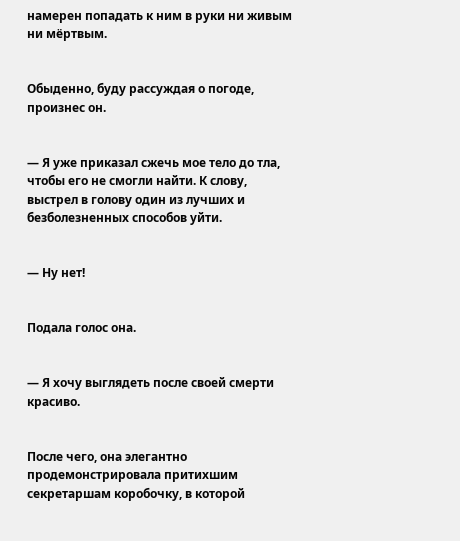намерен попадать к ним в руки ни живым ни мёртвым.


Обыденно, буду рассуждая о погоде, произнес он.


— Я уже приказал сжечь мое тело до тла, чтобы его не смогли найти. К слову, выстрел в голову один из лучших и безболезненных способов уйти.


— Ну нет!


Подала голос она.


— Я хочу выглядеть после своей смерти красиво.


После чего, она элегантно продемонстрировала притихшим секретаршам коробочку, в которой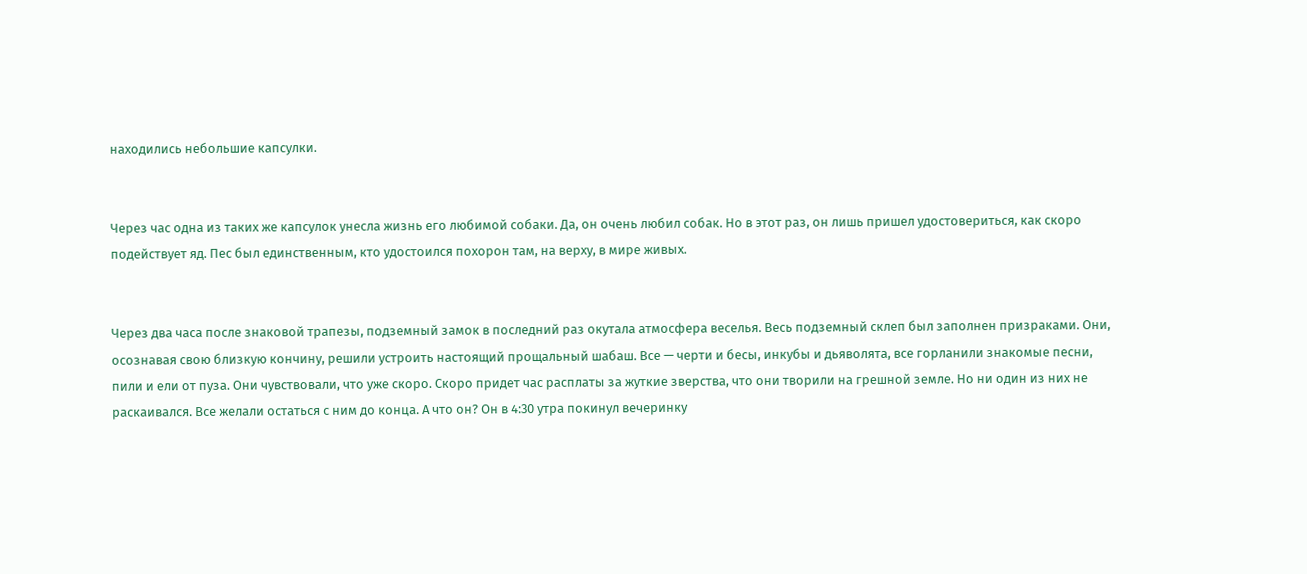находились небольшие капсулки.


Через час одна из таких же капсулок унесла жизнь его любимой собаки. Да, он очень любил собак. Но в этот раз, он лишь пришел удостовериться, как скоро подействует яд. Пес был единственным, кто удостоился похорон там, на верху, в мире живых.


Через два часа после знаковой трапезы, подземный замок в последний раз окутала атмосфера веселья. Весь подземный склеп был заполнен призраками. Они, осознавая свою близкую кончину, решили устроить настоящий прощальный шабаш. Все — черти и бесы, инкубы и дьяволята, все горланили знакомые песни, пили и ели от пуза. Они чувствовали, что уже скоро. Скоро придет час расплаты за жуткие зверства, что они творили на грешной земле. Но ни один из них не раскаивался. Все желали остаться с ним до конца. А что он? Он в 4:30 утра покинул вечеринку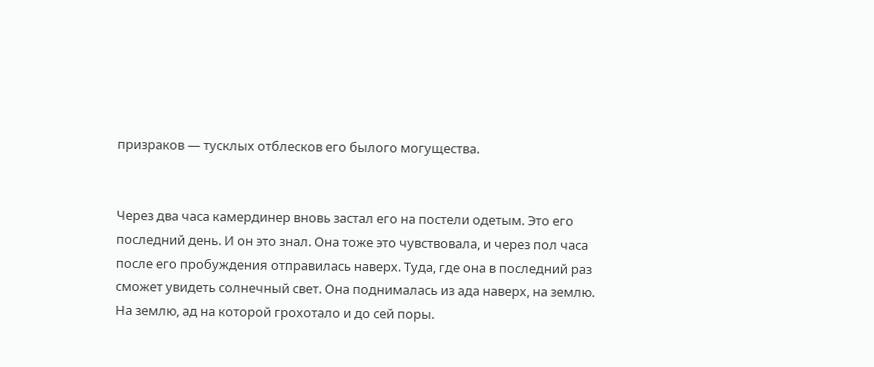призраков — тусклых отблесков его былого могущества.


Через два часа камердинер вновь застал его на постели одетым. Это его последний день. И он это знал. Она тоже это чувствовала, и через пол часа после его пробуждения отправилась наверх. Туда, где она в последний раз сможет увидеть солнечный свет. Она поднималась из ада наверх, на землю. На землю, ад на которой грохотало и до сей поры.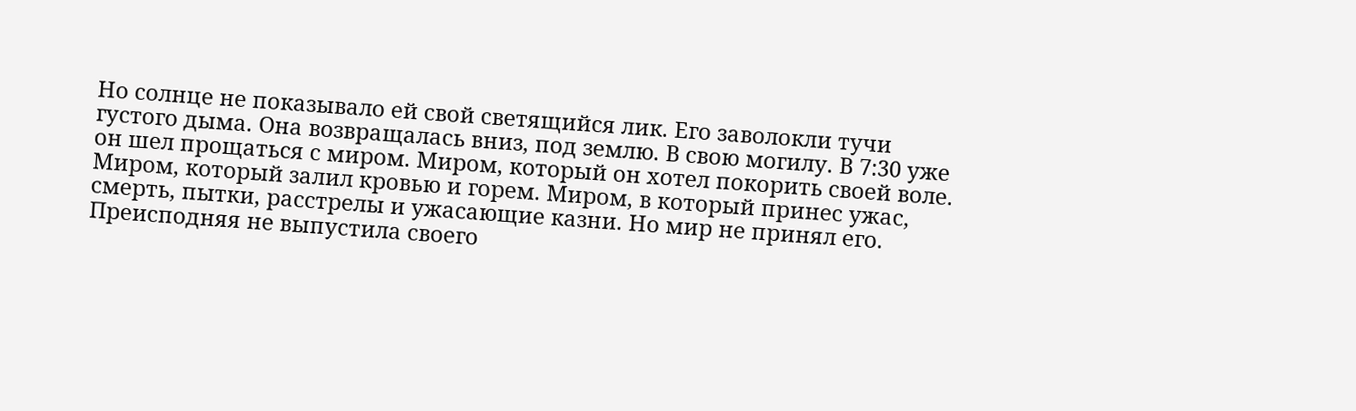Но солнце не показывало ей свой светящийся лик. Его заволокли тучи густого дыма. Она возвращалась вниз, под землю. В свою могилу. В 7:30 уже он шел прощаться с миром. Миром, который он хотел покорить своей воле. Миром, который залил кровью и горем. Миром, в который принес ужас, смерть, пытки, расстрелы и ужасающие казни. Но мир не принял его. Преисподняя не выпустила своего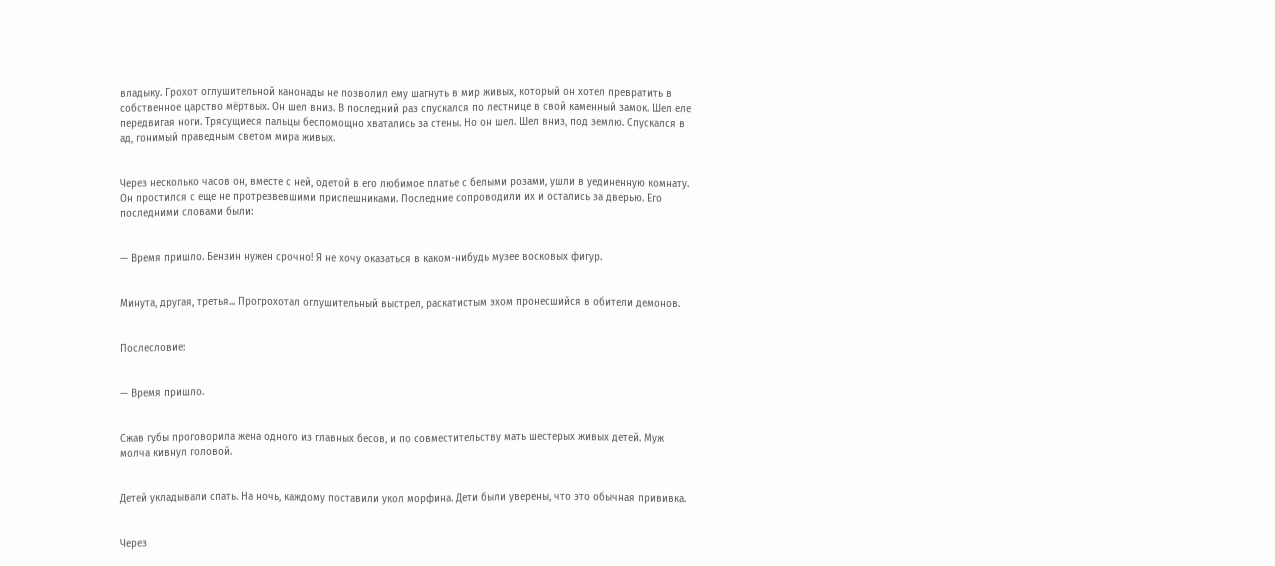владыку. Грохот оглушительной канонады не позволил ему шагнуть в мир живых, который он хотел превратить в собственное царство мёртвых. Он шел вниз. В последний раз спускался по лестнице в свой каменный замок. Шел еле передвигая ноги. Трясущиеся пальцы беспомощно хватались за стены. Но он шел. Шел вниз, под землю. Спускался в ад, гонимый праведным светом мира живых.


Через несколько часов он, вместе с ней, одетой в его любимое платье с белыми розами, ушли в уединенную комнату. Он простился с еще не протрезвевшими приспешниками. Последние сопроводили их и остались за дверью. Его последними словами были:


— Время пришло. Бензин нужен срочно! Я не хочу оказаться в каком-нибудь музее восковых фигур.


Минута, другая, третья... Прогрохотал оглушительный выстрел, раскатистым эхом пронесшийся в обители демонов.


Послесловие:


— Время пришло.


Сжав губы проговорила жена одного из главных бесов, и по совместительству мать шестерых живых детей. Муж молча кивнул головой.


Детей укладывали спать. На ночь, каждому поставили укол морфина. Дети были уверены, что это обычная прививка.


Через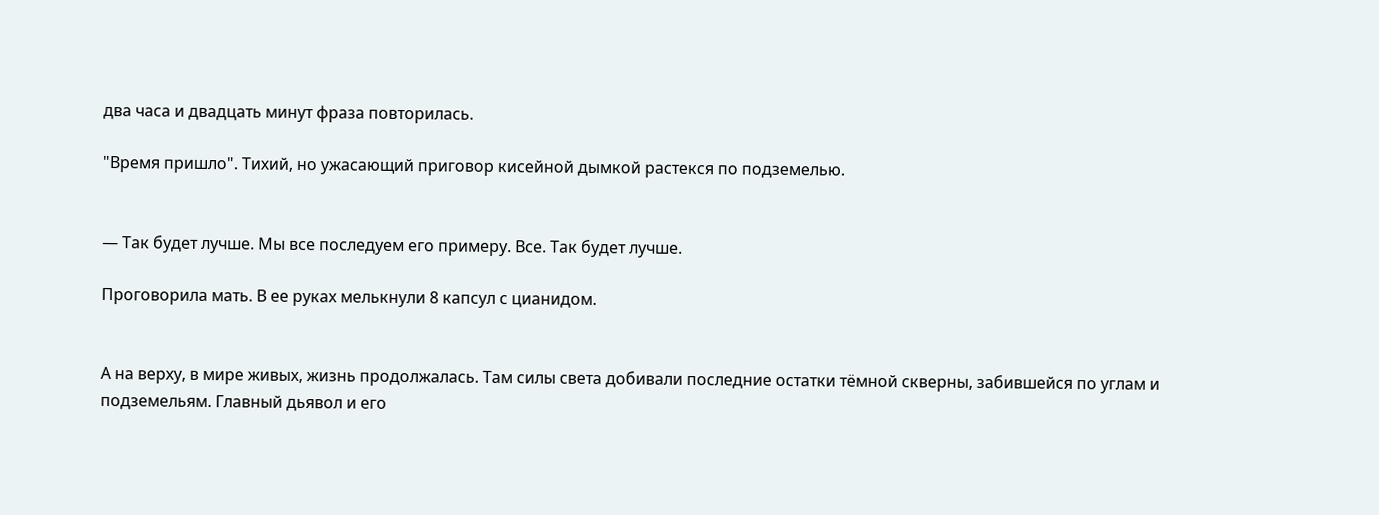два часа и двадцать минут фраза повторилась.

"Время пришло". Тихий, но ужасающий приговор кисейной дымкой растекся по подземелью.


— Так будет лучше. Мы все последуем его примеру. Все. Так будет лучше.

Проговорила мать. В ее руках мелькнули 8 капсул с цианидом.


А на верху, в мире живых, жизнь продолжалась. Там силы света добивали последние остатки тёмной скверны, забившейся по углам и подземельям. Главный дьявол и его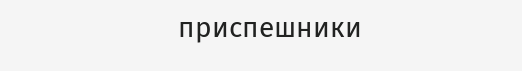приспешники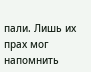пали. Лишь их прах мог напомнить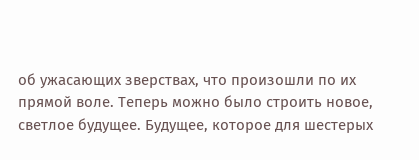об ужасающих зверствах, что произошли по их прямой воле. Теперь можно было строить новое, светлое будущее. Будущее, которое для шестерых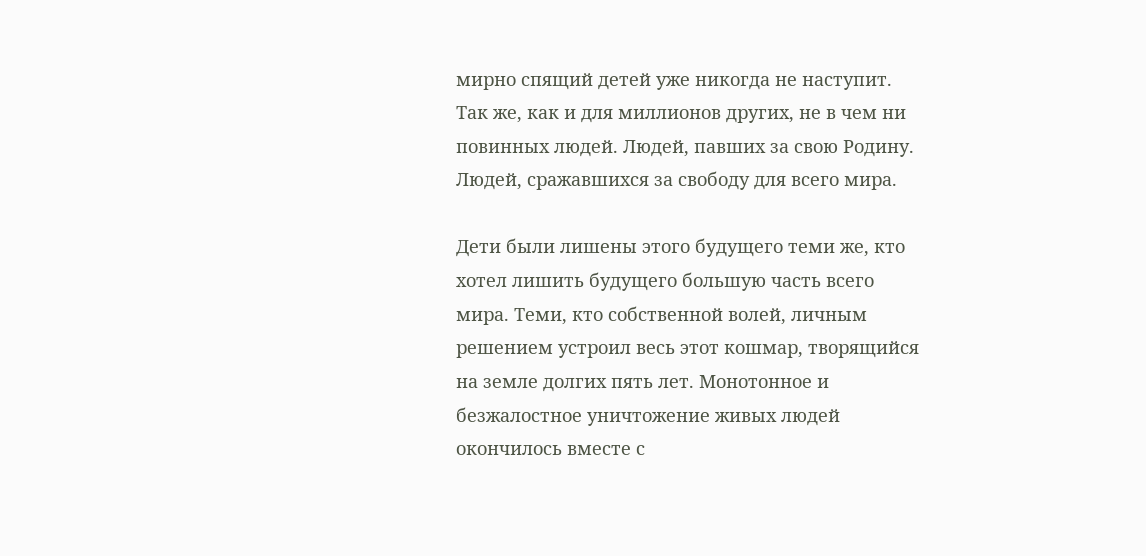мирно спящий детей уже никогда не наступит. Так же, как и для миллионов других, не в чем ни повинных людей. Людей, павших за свою Родину. Людей, сражавшихся за свободу для всего мира.

Дети были лишены этого будущего теми же, кто хотел лишить будущего большую часть всего мира. Теми, кто собственной волей, личным решением устроил весь этот кошмар, творящийся на земле долгих пять лет. Монотонное и безжалостное уничтожение живых людей окончилось вместе с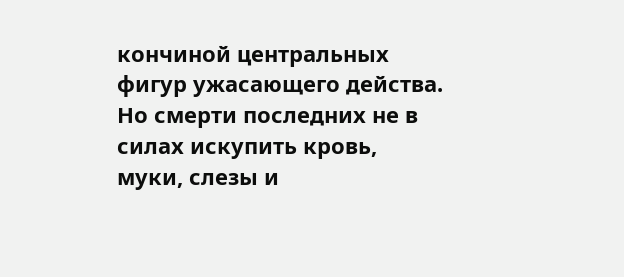кончиной центральных фигур ужасающего действа. Но смерти последних не в силах искупить кровь, муки, слезы и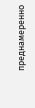преднамеренно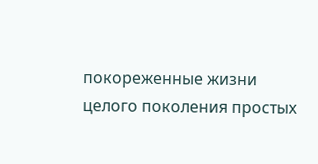покореженные жизни целого поколения простых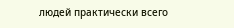людей практически всего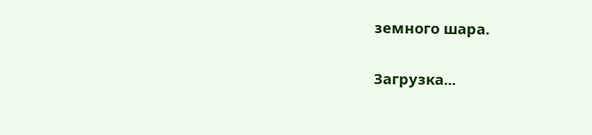земного шара.

Загрузка...